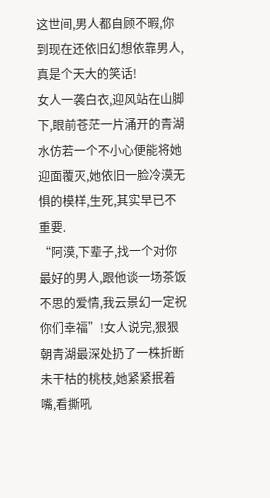这世间,男人都自顾不暇,你到现在还依旧幻想依靠男人,真是个天大的笑话!
女人一袭白衣,迎风站在山脚下,眼前苍茫一片涌开的青湖水仿若一个不小心便能将她迎面覆灭,她依旧一脸冷漠无惧的模样,生死,其实早已不重要.
“阿漠,下辈子,找一个对你最好的男人,跟他谈一场茶饭不思的爱情,我云景幻一定祝你们幸福”!女人说完,狠狠朝青湖最深处扔了一株折断未干枯的桃枝,她紧紧抿着嘴,看撕吼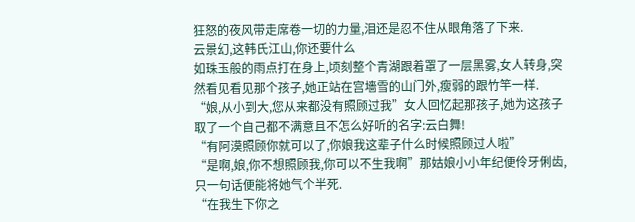狂怒的夜风带走席卷一切的力量,泪还是忍不住从眼角落了下来.
云景幻,这韩氏江山,你还要什么
如珠玉般的雨点打在身上,顷刻整个青湖跟着罩了一层黑雾,女人转身,突然看见看见那个孩子,她正站在宫墻雪的山门外,瘦弱的跟竹竿一样.
“娘,从小到大,您从来都没有照顾过我”女人回忆起那孩子,她为这孩子取了一个自己都不满意且不怎么好听的名字:云白舞!
“有阿漠照顾你就可以了,你娘我这辈子什么时候照顾过人啦”
“是啊,娘,你不想照顾我,你可以不生我啊”那姑娘小小年纪便伶牙俐齿,只一句话便能将她气个半死.
“在我生下你之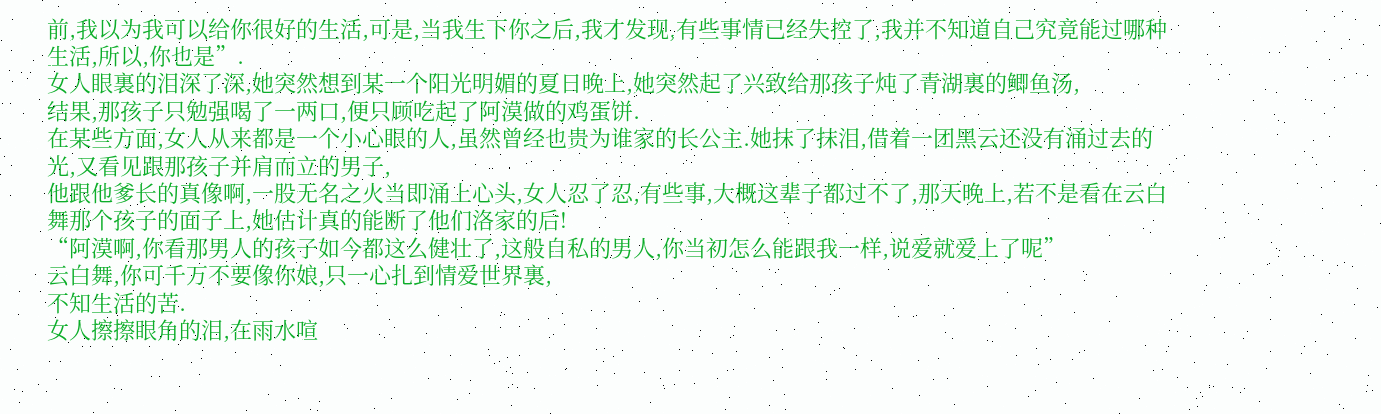前,我以为我可以给你很好的生活,可是,当我生下你之后,我才发现,有些事情已经失控了,我并不知道自己究竟能过哪种生活,所以,你也是”.
女人眼裏的泪深了深,她突然想到某一个阳光明媚的夏日晚上,她突然起了兴致给那孩子炖了青湖裏的鲫鱼汤,
结果,那孩子只勉强喝了一两口,便只顾吃起了阿漠做的鸡蛋饼.
在某些方面,女人从来都是一个小心眼的人,虽然曾经也贵为谁家的长公主.她抹了抹泪,借着一团黑云还没有涌过去的光,又看见跟那孩子并肩而立的男子,
他跟他爹长的真像啊,一股无名之火当即涌上心头,女人忍了忍,有些事,大概这辈子都过不了,那天晚上,若不是看在云白舞那个孩子的面子上,她估计真的能断了他们洛家的后!
“阿漠啊,你看那男人的孩子如今都这么健壮了,这般自私的男人,你当初怎么能跟我一样,说爱就爱上了呢”
云白舞,你可千万不要像你娘,只一心扎到情爱世界裏,
不知生活的苦.
女人擦擦眼角的泪,在雨水喧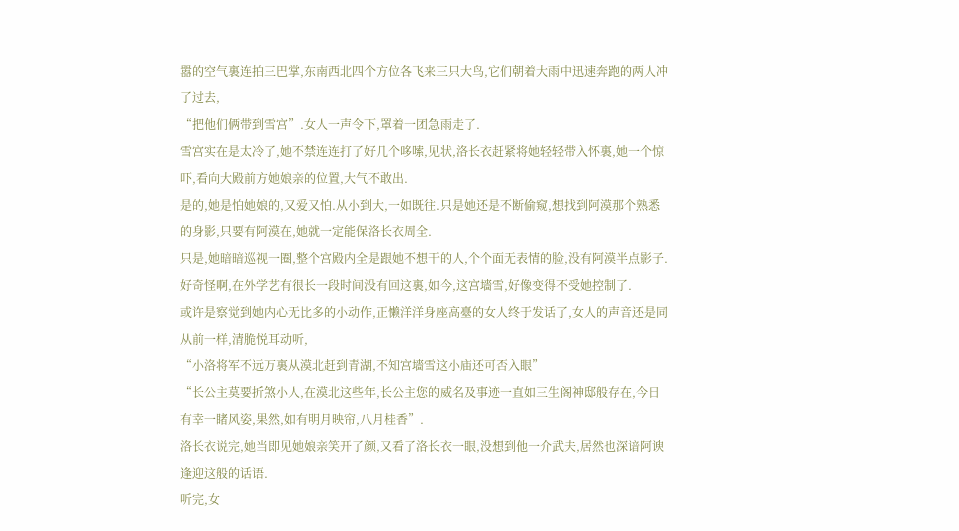嚣的空气裏连拍三巴掌,东南西北四个方位各飞来三只大鸟,它们朝着大雨中迅速奔跑的两人冲了过去,
“把他们俩带到雪宫”.女人一声令下,罩着一团急雨走了.
雪宫实在是太冷了,她不禁连连打了好几个哆嗦,见状,洛长衣赶紧将她轻轻带入怀裏,她一个惊吓,看向大殿前方她娘亲的位置,大气不敢出.
是的,她是怕她娘的,又爱又怕.从小到大,一如既往.只是她还是不断偷窥,想找到阿漠那个熟悉的身影,只要有阿漠在,她就一定能保洛长衣周全.
只是,她暗暗巡视一圈,整个宫殿内全是跟她不想干的人,个个面无表情的脸,没有阿漠半点影子.
好奇怪啊,在外学艺有很长一段时间没有回这裏,如今,这宫墻雪,好像变得不受她控制了.
或许是察觉到她内心无比多的小动作,正懒洋洋身座高臺的女人终于发话了,女人的声音还是同从前一样,清脆悦耳动听,
“小洛将军不远万裏从漠北赶到青湖,不知宫墻雪这小庙还可否入眼”
“长公主莫要折煞小人,在漠北这些年,长公主您的威名及事迹一直如三生阁神邸般存在,今日有幸一睹风姿,果然,如有明月映帘,八月桂香”.
洛长衣说完,她当即见她娘亲笑开了颜,又看了洛长衣一眼,没想到他一介武夫,居然也深谙阿谀逢迎这般的话语.
听完,女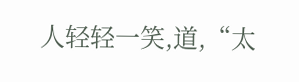人轻轻一笑,道,“太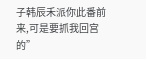子韩辰禾派你此番前来,可是要抓我回宫的”